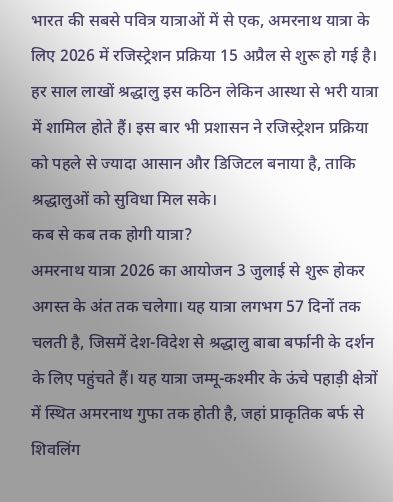भारत की सबसे पवित्र यात्राओं में से एक, अमरनाथ यात्रा के लिए 2026 में रजिस्ट्रेशन प्रक्रिया 15 अप्रैल से शुरू हो गई है। हर साल लाखों श्रद्धालु इस कठिन लेकिन आस्था से भरी यात्रा में शामिल होते हैं। इस बार भी प्रशासन ने रजिस्ट्रेशन प्रक्रिया को पहले से ज्यादा आसान और डिजिटल बनाया है, ताकि श्रद्धालुओं को सुविधा मिल सके।
कब से कब तक होगी यात्रा?
अमरनाथ यात्रा 2026 का आयोजन 3 जुलाई से शुरू होकर अगस्त के अंत तक चलेगा। यह यात्रा लगभग 57 दिनों तक चलती है, जिसमें देश-विदेश से श्रद्धालु बाबा बर्फानी के दर्शन के लिए पहुंचते हैं। यह यात्रा जम्मू-कश्मीर के ऊंचे पहाड़ी क्षेत्रों में स्थित अमरनाथ गुफा तक होती है, जहां प्राकृतिक बर्फ से शिवलिंग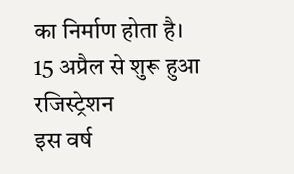का निर्माण होता है।
15 अप्रैल से शुरू हुआ रजिस्ट्रेशन
इस वर्ष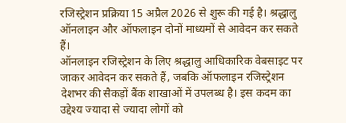रजिस्ट्रेशन प्रक्रिया 15 अप्रैल 2026 से शुरू की गई है। श्रद्धालु ऑनलाइन और ऑफलाइन दोनों माध्यमों से आवेदन कर सकते हैं।
ऑनलाइन रजिस्ट्रेशन के लिए श्रद्धालु आधिकारिक वेबसाइट पर जाकर आवेदन कर सकते हैं, जबकि ऑफलाइन रजिस्ट्रेशन देशभर की सैकड़ों बैंक शाखाओं में उपलब्ध है। इस कदम का उद्देश्य ज्यादा से ज्यादा लोगों को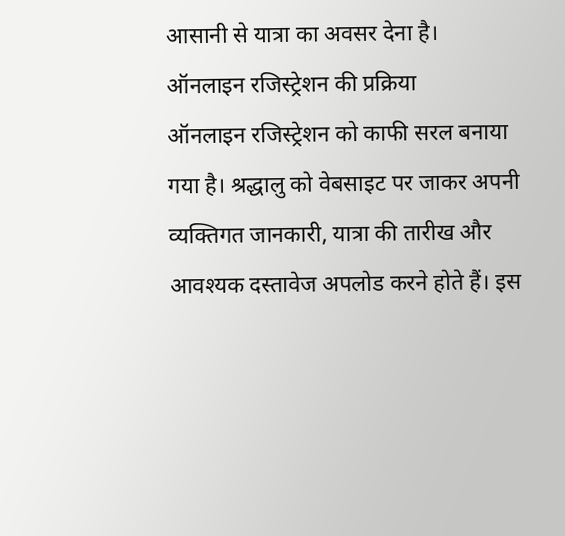आसानी से यात्रा का अवसर देना है।
ऑनलाइन रजिस्ट्रेशन की प्रक्रिया
ऑनलाइन रजिस्ट्रेशन को काफी सरल बनाया गया है। श्रद्धालु को वेबसाइट पर जाकर अपनी व्यक्तिगत जानकारी, यात्रा की तारीख और आवश्यक दस्तावेज अपलोड करने होते हैं। इस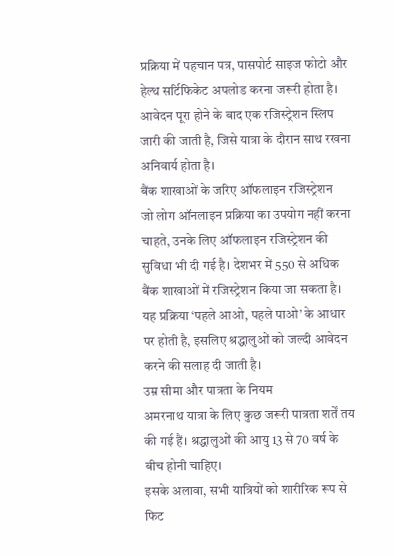प्रक्रिया में पहचान पत्र, पासपोर्ट साइज फोटो और हेल्थ सर्टिफिकेट अपलोड करना जरूरी होता है। आवेदन पूरा होने के बाद एक रजिस्ट्रेशन स्लिप जारी की जाती है, जिसे यात्रा के दौरान साथ रखना अनिवार्य होता है।
बैंक शाखाओं के जरिए ऑफलाइन रजिस्ट्रेशन
जो लोग ऑनलाइन प्रक्रिया का उपयोग नहीं करना चाहते, उनके लिए ऑफलाइन रजिस्ट्रेशन की सुविधा भी दी गई है। देशभर में 550 से अधिक बैंक शाखाओं में रजिस्ट्रेशन किया जा सकता है। यह प्रक्रिया ‘पहले आओ, पहले पाओ’ के आधार पर होती है, इसलिए श्रद्धालुओं को जल्दी आवेदन करने की सलाह दी जाती है।
उम्र सीमा और पात्रता के नियम
अमरनाथ यात्रा के लिए कुछ जरूरी पात्रता शर्तें तय की गई हैं। श्रद्धालुओं की आयु 13 से 70 वर्ष के बीच होनी चाहिए।
इसके अलावा, सभी यात्रियों को शारीरिक रूप से फिट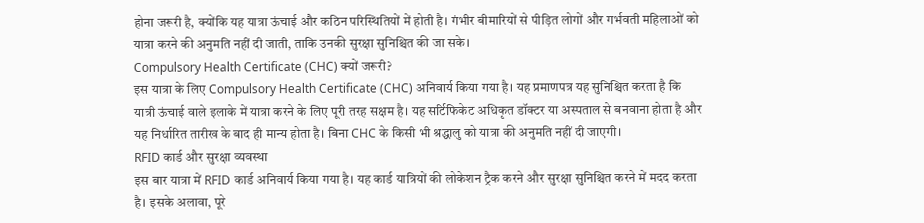होना जरूरी है, क्योंकि यह यात्रा ऊंचाई और कठिन परिस्थितियों में होती है। गंभीर बीमारियों से पीड़ित लोगों और गर्भवती महिलाओं को यात्रा करने की अनुमति नहीं दी जाती, ताकि उनकी सुरक्षा सुनिश्चित की जा सके।
Compulsory Health Certificate (CHC) क्यों जरूरी?
इस यात्रा के लिए Compulsory Health Certificate (CHC) अनिवार्य किया गया है। यह प्रमाणपत्र यह सुनिश्चित करता है कि यात्री ऊंचाई वाले इलाके में यात्रा करने के लिए पूरी तरह सक्षम है। यह सर्टिफिकेट अधिकृत डॉक्टर या अस्पताल से बनवाना होता है और यह निर्धारित तारीख के बाद ही मान्य होता है। बिना CHC के किसी भी श्रद्धालु को यात्रा की अनुमति नहीं दी जाएगी।
RFID कार्ड और सुरक्षा व्यवस्था
इस बार यात्रा में RFID कार्ड अनिवार्य किया गया है। यह कार्ड यात्रियों की लोकेशन ट्रैक करने और सुरक्षा सुनिश्चित करने में मदद करता है। इसके अलावा, पूरे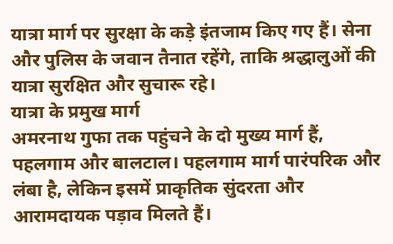यात्रा मार्ग पर सुरक्षा के कड़े इंतजाम किए गए हैं। सेना और पुलिस के जवान तैनात रहेंगे, ताकि श्रद्धालुओं की यात्रा सुरक्षित और सुचारू रहे।
यात्रा के प्रमुख मार्ग
अमरनाथ गुफा तक पहुंचने के दो मुख्य मार्ग हैं, पहलगाम और बालटाल। पहलगाम मार्ग पारंपरिक और लंबा है, लेकिन इसमें प्राकृतिक सुंदरता और आरामदायक पड़ाव मिलते हैं।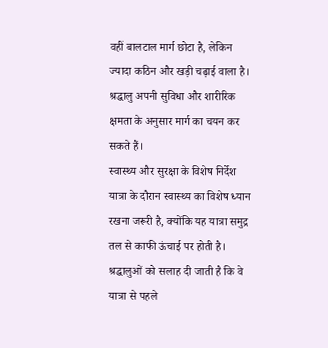वहीं बालटाल मार्ग छोटा है, लेकिन ज्यादा कठिन और खड़ी चढ़ाई वाला है। श्रद्धालु अपनी सुविधा और शारीरिक क्षमता के अनुसार मार्ग का चयन कर सकते हैं।
स्वास्थ्य और सुरक्षा के विशेष निर्देश
यात्रा के दौरान स्वास्थ्य का विशेष ध्यान रखना जरूरी है, क्योंकि यह यात्रा समुद्र तल से काफी ऊंचाई पर होती है। श्रद्धालुओं को सलाह दी जाती है कि वे यात्रा से पहले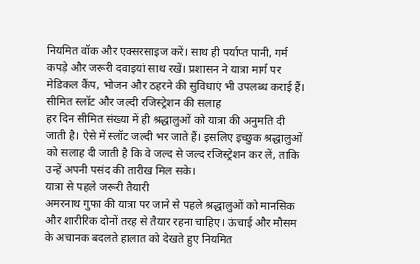नियमित वॉक और एक्सरसाइज करें। साथ ही पर्याप्त पानी, गर्म कपड़े और जरूरी दवाइयां साथ रखें। प्रशासन ने यात्रा मार्ग पर मेडिकल कैंप, भोजन और ठहरने की सुविधाएं भी उपलब्ध कराई हैं।
सीमित स्लॉट और जल्दी रजिस्ट्रेशन की सलाह
हर दिन सीमित संख्या में ही श्रद्धालुओं को यात्रा की अनुमति दी जाती है। ऐसे में स्लॉट जल्दी भर जाते हैं। इसलिए इच्छुक श्रद्धालुओं को सलाह दी जाती है कि वे जल्द से जल्द रजिस्ट्रेशन कर लें, ताकि उन्हें अपनी पसंद की तारीख मिल सके।
यात्रा से पहले जरूरी तैयारी
अमरनाथ गुफा की यात्रा पर जाने से पहले श्रद्धालुओं को मानसिक और शारीरिक दोनों तरह से तैयार रहना चाहिए। ऊंचाई और मौसम के अचानक बदलते हालात को देखते हुए नियमित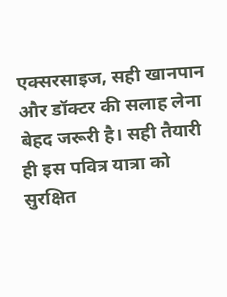एक्सरसाइज, सही खानपान और डॉक्टर की सलाह लेना बेहद जरूरी है। सही तैयारी ही इस पवित्र यात्रा को सुरक्षित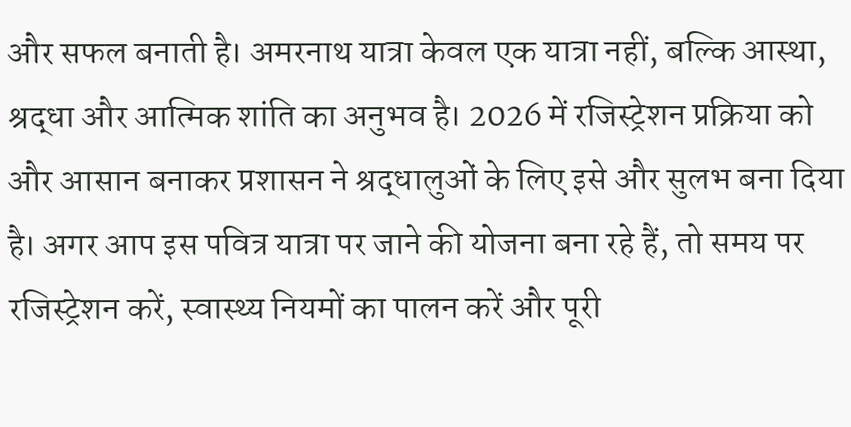और सफल बनाती है। अमरनाथ यात्रा केवल एक यात्रा नहीं, बल्कि आस्था, श्रद्धा और आत्मिक शांति का अनुभव है। 2026 में रजिस्ट्रेशन प्रक्रिया को और आसान बनाकर प्रशासन ने श्रद्धालुओं के लिए इसे और सुलभ बना दिया है। अगर आप इस पवित्र यात्रा पर जाने की योजना बना रहे हैं, तो समय पर रजिस्ट्रेशन करें, स्वास्थ्य नियमों का पालन करें और पूरी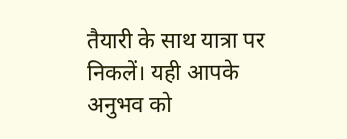तैयारी के साथ यात्रा पर निकलें। यही आपके अनुभव को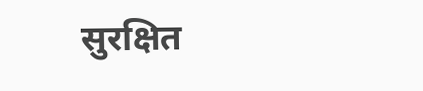सुरक्षित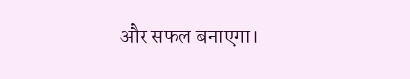और सफल बनाएगा।